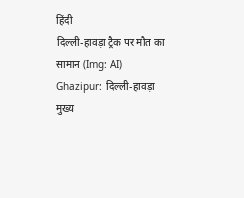हिंदी
दिल्ली-हावड़ा ट्रैक पर मौत का सामान (Img: AI)
Ghazipur: दिल्ली-हावड़ा मुख्य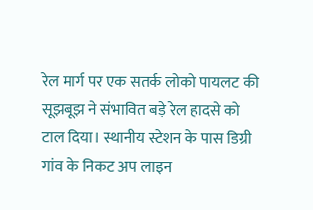रेल मार्ग पर एक सतर्क लोको पायलट की सूझबूझ ने संभावित बड़े रेल हादसे को टाल दिया। स्थानीय स्टेशन के पास डिग्री गांव के निकट अप लाइन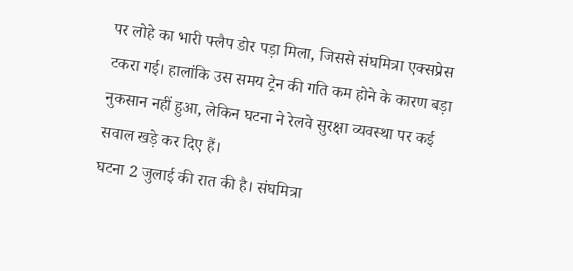पर लोहे का भारी फ्लैप डोर पड़ा मिला, जिससे संघमित्रा एक्सप्रेस टकरा गई। हालांकि उस समय ट्रेन की गति कम होने के कारण बड़ा नुकसान नहीं हुआ, लेकिन घटना ने रेलवे सुरक्षा व्यवस्था पर कई सवाल खड़े कर दिए हैं।
घटना 2 जुलाई की रात की है। संघमित्रा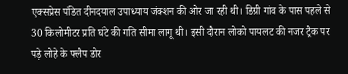एक्सप्रेस पंडित दीनदयाल उपाध्याय जंक्शन की ओर जा रही थी। डिग्री गांव के पास पहले से 30 किलोमीटर प्रति घंटे की गति सीमा लागू थी। इसी दौरान लोको पायलट की नजर ट्रैक पर पड़े लोहे के फ्लैप डोर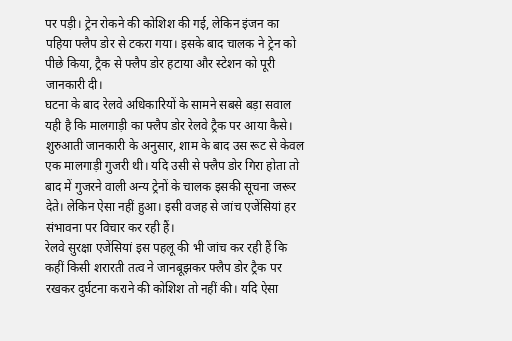पर पड़ी। ट्रेन रोकने की कोशिश की गई, लेकिन इंजन का पहिया फ्लैप डोर से टकरा गया। इसके बाद चालक ने ट्रेन को पीछे किया, ट्रैक से फ्लैप डोर हटाया और स्टेशन को पूरी जानकारी दी।
घटना के बाद रेलवे अधिकारियों के सामने सबसे बड़ा सवाल यही है कि मालगाड़ी का फ्लैप डोर रेलवे ट्रैक पर आया कैसे। शुरुआती जानकारी के अनुसार, शाम के बाद उस रूट से केवल एक मालगाड़ी गुजरी थी। यदि उसी से फ्लैप डोर गिरा होता तो बाद में गुजरने वाली अन्य ट्रेनों के चालक इसकी सूचना जरूर देते। लेकिन ऐसा नहीं हुआ। इसी वजह से जांच एजेंसियां हर संभावना पर विचार कर रही हैं।
रेलवे सुरक्षा एजेंसियां इस पहलू की भी जांच कर रही हैं कि कहीं किसी शरारती तत्व ने जानबूझकर फ्लैप डोर ट्रैक पर रखकर दुर्घटना कराने की कोशिश तो नहीं की। यदि ऐसा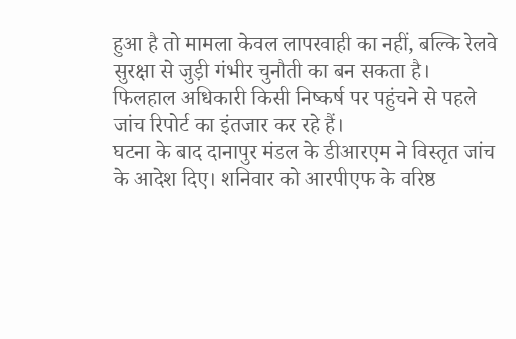हुआ है तो मामला केवल लापरवाही का नहीं, बल्कि रेलवे सुरक्षा से जुड़ी गंभीर चुनौती का बन सकता है। फिलहाल अधिकारी किसी निष्कर्ष पर पहुंचने से पहले जांच रिपोर्ट का इंतजार कर रहे हैं।
घटना के बाद दानापुर मंडल के डीआरएम ने विस्तृत जांच के आदेश दिए। शनिवार को आरपीएफ के वरिष्ठ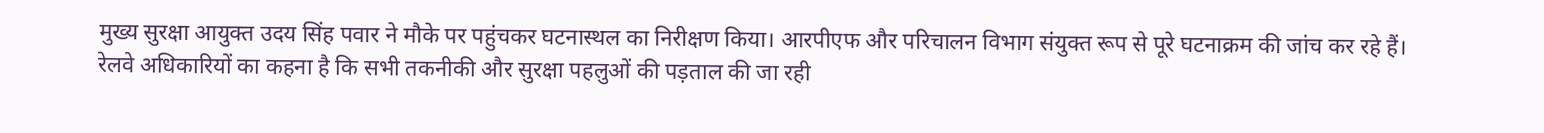मुख्य सुरक्षा आयुक्त उदय सिंह पवार ने मौके पर पहुंचकर घटनास्थल का निरीक्षण किया। आरपीएफ और परिचालन विभाग संयुक्त रूप से पूरे घटनाक्रम की जांच कर रहे हैं। रेलवे अधिकारियों का कहना है कि सभी तकनीकी और सुरक्षा पहलुओं की पड़ताल की जा रही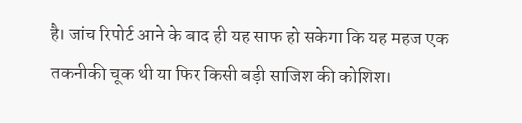है। जांच रिपोर्ट आने के बाद ही यह साफ हो सकेगा कि यह महज एक तकनीकी चूक थी या फिर किसी बड़ी साजिश की कोशिश।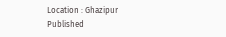Location : Ghazipur
Published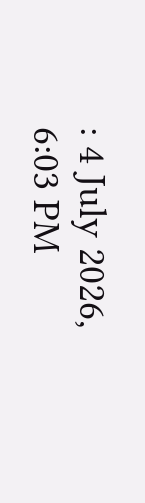: 4 July 2026, 6:03 PM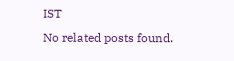IST
No related posts found.